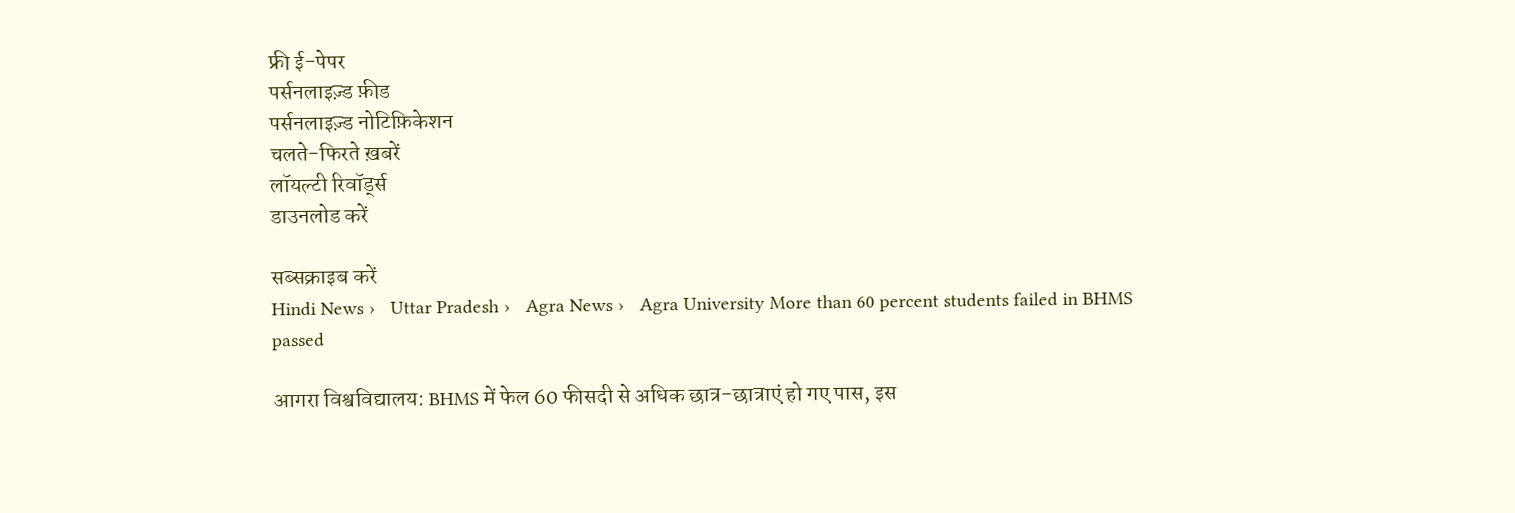फ्री ई-पेपर
पर्सनलाइज़्ड फ़ीड
पर्सनलाइज़्ड नोटिफ़िकेशन
चलते-फिरते ख़बरें
लॉयल्टी रिवॉर्ड्स
डाउनलोड करें

सब्सक्राइब करें
Hindi News ›   Uttar Pradesh ›   Agra News ›   Agra University More than 60 percent students failed in BHMS passed

आगरा विश्वविद्यालय: BHMS में फेल 60 फीसदी से अधिक छात्र-छात्राएं हो गए पास, इस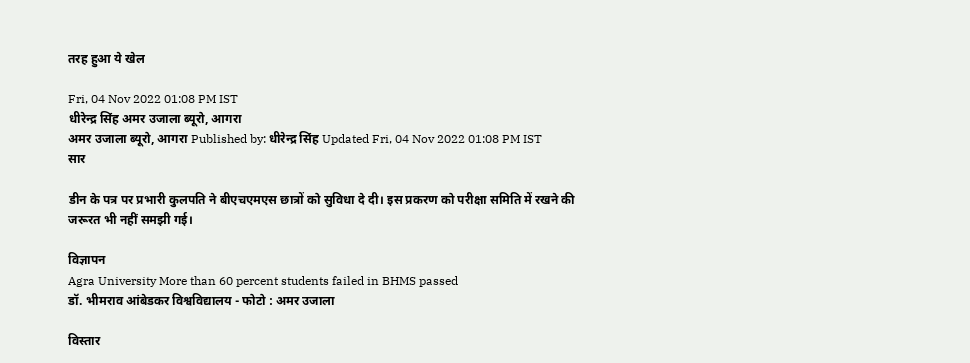तरह हुआ ये खेल

Fri, 04 Nov 2022 01:08 PM IST
धीरेन्द्र सिंह अमर उजाला ब्यूरो, आगरा
अमर उजाला ब्यूरो, आगरा Published by: धीरेन्द्र सिंह Updated Fri, 04 Nov 2022 01:08 PM IST
सार

डीन के पत्र पर प्रभारी कुलपति ने बीएचएमएस छात्रों को सुविधा दे दी। इस प्रकरण को परीक्षा समिति में रखने की जरूरत भी नहीं समझी गई।

विज्ञापन
Agra University More than 60 percent students failed in BHMS passed
डॉ. भीमराव आंबेडकर विश्वविद्यालय - फोटो : अमर उजाला

विस्तार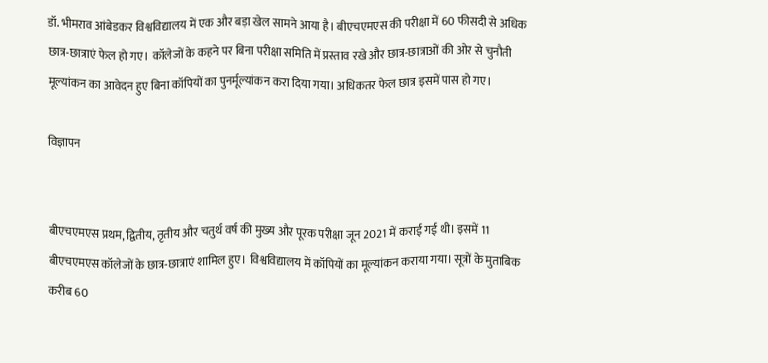डॉ. भीमराव आंबेडकर विश्वविद्यालय में एक और बड़ा खेल सामने आया है। बीएचएमएस की परीक्षा में 60 फीसदी से अधिक छात्र-छात्राएं फेल हो गए। कॉलेजों के कहने पर बिना परीक्षा समिति में प्रस्ताव रखे और छात्र-छात्राओं की ओर से चुनौती मूल्यांकन का आवेदन हुए बिना कॉपियों का पुनर्मूल्यांकन करा दिया गया। अधिकतर फेल छात्र इसमें पास हो गए।

विज्ञापन


बीएचएमएस प्रथम, द्वितीय, तृतीय और चतुर्थ वर्ष की मुख्य और पूरक परीक्षा जून 2021 में कराई गई थी। इसमें 11 बीएचएमएस कॉलेजों के छात्र-छात्राएं शामिल हुए। विश्वविद्यालय में कॉपियों का मूल्यांकन कराया गया। सूत्रों के मुताबिक करीब 60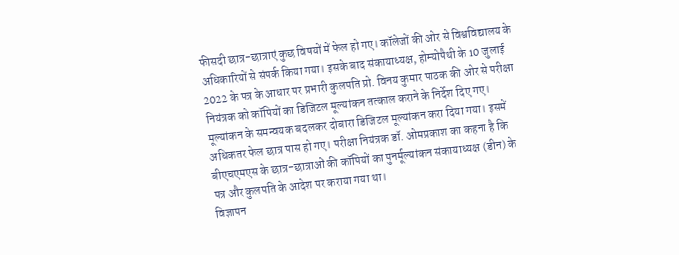फीसदी छात्र-छात्राएं कुछ विषयों में फेल हो गए। कॉलेजों की ओर से विश्वविद्यालय के अधिकारियों से संपर्क किया गया। इसके बाद संकायाध्यक्ष, होम्योपैथी के 10 जुलाई 2022 के पत्र के आधार पर प्रभारी कुलपति प्रो. विनय कुमार पाठक की ओर से परीक्षा नियंत्रक को कॉपियों का डिजिटल मूल्यांकन तत्काल कराने के निर्देश दिए गए। मूल्यांकन के समन्वयक बदलकर दोबारा डिजिटल मूल्यांकन करा दिया गया। इसमें अधिकतर फेल छात्र पास हो गए। परीक्षा नियंत्रक डॉ. ओमप्रकाश का कहना है कि बीएचएमएस के छात्र-छात्राओं की कॉपियों का पुनर्मूल्यांकन संकायाध्यक्ष (डीन) के पत्र और कुलपति के आदेश पर कराया गया था।
विज्ञापन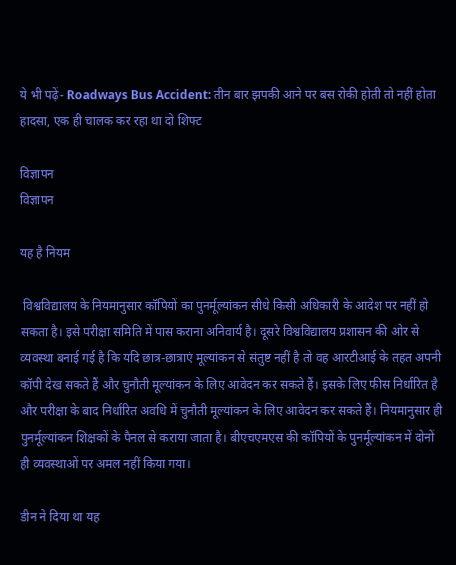ये भी पढ़ें- Roadways Bus Accident: तीन बार झपकी आने पर बस रोकी होती तो नहीं होता हादसा, एक ही चालक कर रहा था दो शिफ्ट

विज्ञापन
विज्ञापन

यह है नियम

 विश्वविद्यालय के नियमानुसार कॉपियों का पुनर्मूल्यांकन सीधे किसी अधिकारी के आदेश पर नहीं हो सकता है। इसे परीक्षा समिति में पास कराना अनिवार्य है। दूसरे विश्वविद्यालय प्रशासन की ओर से व्यवस्था बनाई गई है कि यदि छात्र-छात्राएं मूल्यांकन से संतुष्ट नहीं है तो वह आरटीआई के तहत अपनी कॉपी देख सकते हैं और चुनौती मूल्यांकन के लिए आवेदन कर सकते हैं। इसके लिए फीस निर्धारित है और परीक्षा के बाद निर्धारित अवधि में चुनौती मूल्यांकन के लिए आवेदन कर सकते हैं। नियमानुसार ही पुनर्मूल्यांकन शिक्षकों के पैनल से कराया जाता है। बीएचएमएस की कॉपियों के पुनर्मूल्यांकन में दोनों ही व्यवस्थाओं पर अमल नहीं किया गया।

डीन ने दिया था यह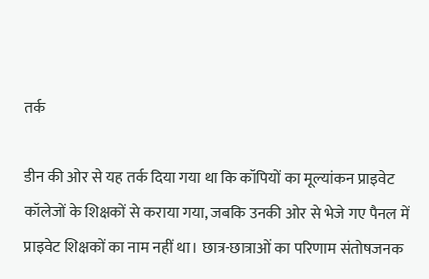तर्क

डीन की ओर से यह तर्क दिया गया था कि कॉपियों का मूल्यांकन प्राइवेट कॉलेजों के शिक्षकों से कराया गया, जबकि उनकी ओर से भेजे गए पैनल में प्राइवेट शिक्षकों का नाम नहीं था। छात्र-छात्राओं का परिणाम संतोषजनक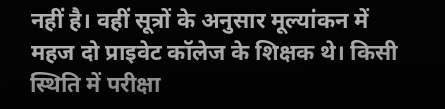नहीं है। वहीं सूत्रों के अनुसार मूल्यांकन में महज दो प्राइवेट कॉलेज के शिक्षक थे। किसी स्थिति में परीक्षा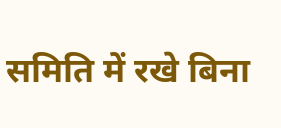समिति में रखे बिना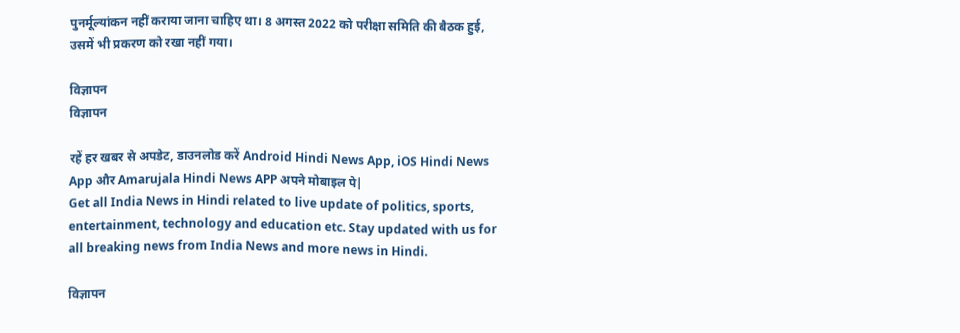पुनर्मूल्यांकन नहीं कराया जाना चाहिए था। 8 अगस्त 2022 को परीक्षा समिति की बैठक हुई, उसमें भी प्रकरण को रखा नहीं गया।

विज्ञापन
विज्ञापन

रहें हर खबर से अपडेट, डाउनलोड करें Android Hindi News App, iOS Hindi News App और Amarujala Hindi News APP अपने मोबाइल पे|
Get all India News in Hindi related to live update of politics, sports, entertainment, technology and education etc. Stay updated with us for all breaking news from India News and more news in Hindi.

विज्ञापन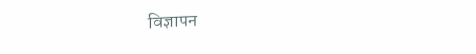विज्ञापन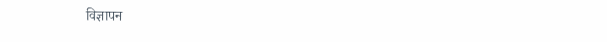विज्ञापन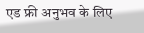एड फ्री अनुभव के लिए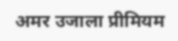अमर उजाला प्रीमियम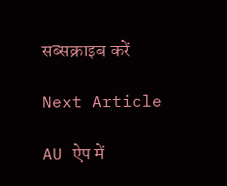सब्सक्राइब करें

Next Article

AU ऐप में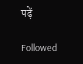पढ़ें

Followed